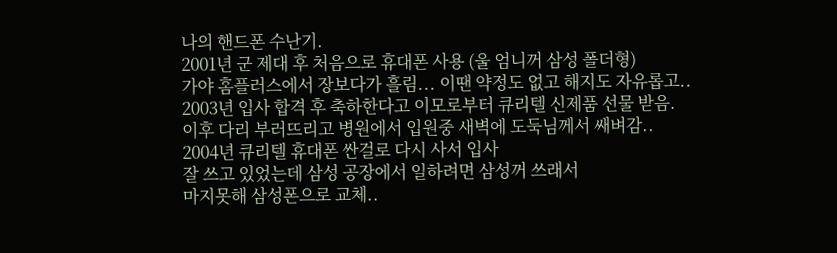나의 핸드폰 수난기.
2001년 군 제대 후 처음으로 휴대폰 사용 (울 엄니꺼 삼성 폴더형)
가야 홈플러스에서 장보다가 흘림... 이땐 약정도 없고 해지도 자유롭고..
2003년 입사 합격 후 축하한다고 이모로부터 큐리텔 신제품 선물 받음.
이후 다리 부러뜨리고 병원에서 입원중 새벽에 도둑님께서 쌔벼감..
2004년 큐리텔 휴대폰 싼걸로 다시 사서 입사
잘 쓰고 있었는데 삼성 공장에서 일하려면 삼성꺼 쓰래서
마지못해 삼성폰으로 교체..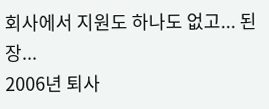회사에서 지원도 하나도 없고... 된장...
2006년 퇴사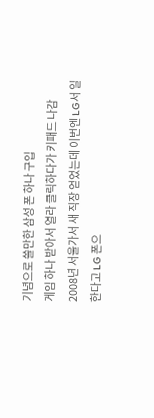기념으로 쓸만한 삼성 폰 하나 구입
게임 하나 받아서 열라 클릭하다가 키패드 나감
2008년 서울가서 새 직장 얻었는데 이번엔 LG서 일한다고 LG 폰으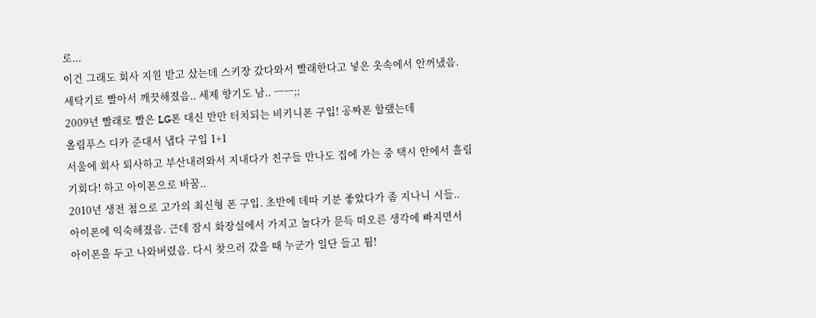로...
이건 그래도 회사 지원 받고 샀는데 스키장 갔다와서 빨래한다고 넣은 옷속에서 안꺼냈음.
세탁기로 빨아서 깨끗해졌음.. 세제 향기도 남.. ㅡㅡ;;
2009년 빨래로 빨은 LG폰 대신 반만 터치되는 비키니폰 구입! 공짜폰 할랬는데
올림푸스 디카 준대서 냅다 구입 1+1
서울에 회사 퇴사하고 부산내려와서 지내다가 친구들 만나도 집에 가는 중 택시 안에서 흘림
기회다! 하고 아이폰으로 바꿈..
2010년 생전 첨으로 고가의 최신형 폰 구입. 초반에 데따 기분 좋았다가 좀 지나니 시들..
아이폰에 익숙해졌음. 근데 잠시 화장실에서 가지고 놀다가 문득 떠오른 생각에 빠지면서
아이폰을 두고 나와버렸음. 다시 찾으러 갔을 때 누군가 일단 들고 튐!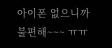아이폰 없으니까 불편해~~~ ㅠㅠ